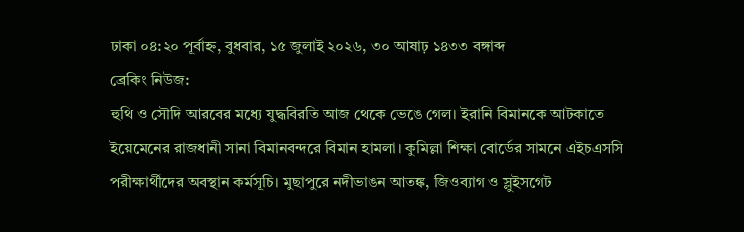ঢাকা ০৪:২০ পূর্বাহ্ন, বুধবার, ১৫ জুলাই ২০২৬, ৩০ আষাঢ় ১৪৩৩ বঙ্গাব্দ
ব্রেকিং নিউজ:
হুথি ও সৌদি আরবের মধ্যে যুদ্ধবিরতি আজ থেকে ভেঙে গেল। ইরানি বিমানকে আটকাতে ইয়েমেনের রাজধানী সানা বিমানবন্দরে বিমান হামলা। কুমিল্লা শিক্ষা বোর্ডের সামনে এইচএসসি পরীক্ষার্থীদের অবস্থান কর্মসূচি। মুছাপুরে নদীভাঙন আতঙ্ক, জিওব্যাগ ও স্লুইসগেট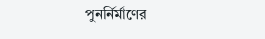পুনর্নির্মাণের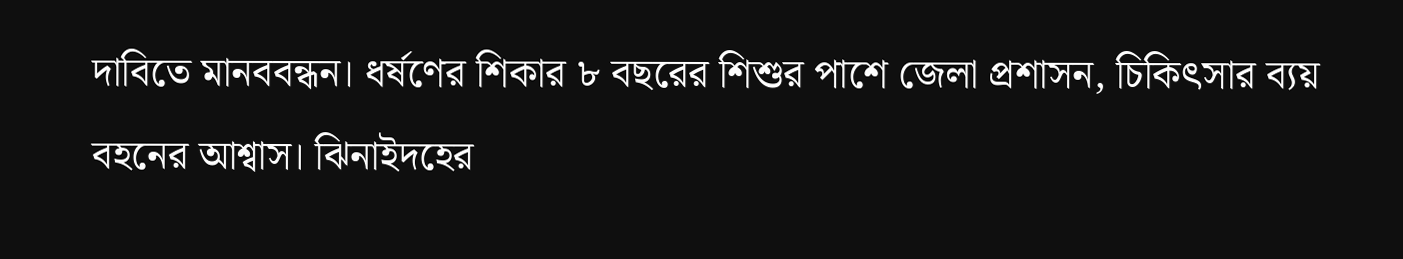দাবিতে মানববন্ধন। ধর্ষণের শিকার ৮ বছরের শিশুর পাশে জেলা প্রশাসন, চিকিৎসার ব্যয় বহনের আশ্বাস। ঝিনাইদহের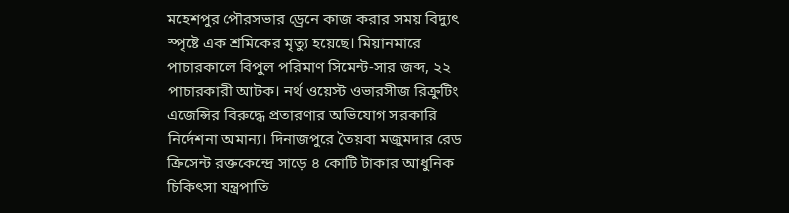মহেশপুর পৌরসভার ড্রেনে কাজ করার সময় বিদ্যুৎ স্পৃষ্টে এক শ্রমিকের মৃত্যু হয়েছে। মিয়ানমারে পাচারকালে বিপুল পরিমাণ সিমেন্ট-সার জব্দ, ২২ পাচারকারী আটক। নর্থ ওয়েস্ট ওভারসীজ রিক্রুটিং এজেন্সির বিরুদ্ধে প্রতারণার অভিযোগ সরকারি নির্দেশনা অমান্য। দিনাজপুরে তৈয়বা মজুমদার রেড ক্রিসেন্ট রক্তকেন্দ্রে সাড়ে ৪ কোটি টাকার আধুনিক চিকিৎসা যন্ত্রপাতি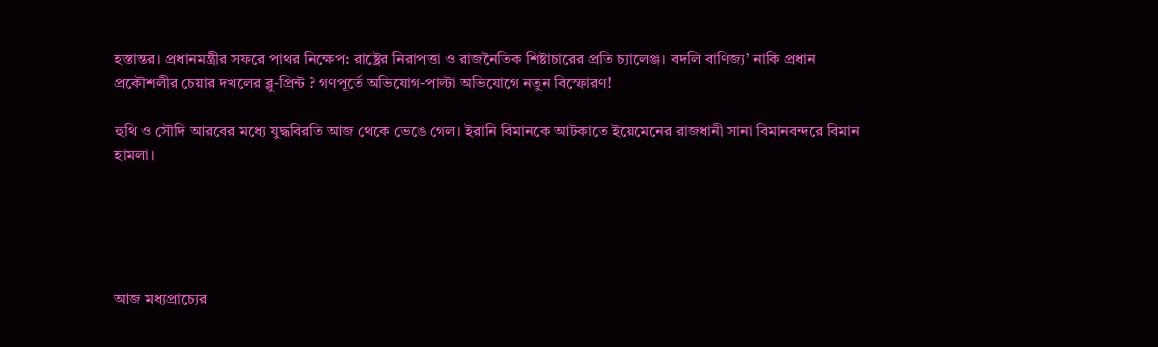হস্তান্তর। প্রধানমন্ত্রীর সফরে পাথর নিক্ষেপ: রাষ্ট্রের নিরাপত্তা ও রাজনৈতিক শিষ্টাচারের প্রতি চ্যালেঞ্জ। বদলি বাণিজ্য’ নাকি প্রধান প্রকৌশলীর চেয়ার দখলের ব্লু-প্রিন্ট ? গণপূর্তে অভিযোগ-পাল্টা অভিযোগে নতুন বিস্ফোরণ!

হুথি ও সৌদি আরবের মধ্যে যুদ্ধবিরতি আজ থেকে ভেঙে গেল। ইরানি বিমানকে আটকাতে ইয়েমেনের রাজধানী সানা বিমানবন্দরে বিমান হামলা।





আজ মধ্যপ্রাচ্যের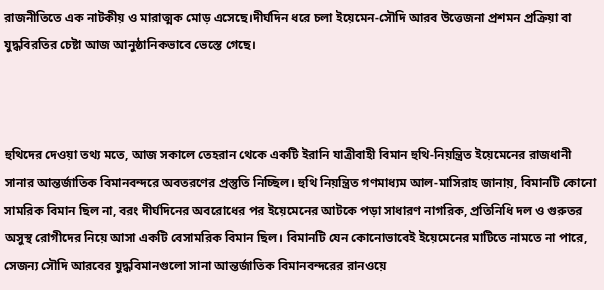রাজনীতিতে এক নাটকীয় ও মারাত্মক মোড় এসেছে।দীর্ঘদিন ধরে চলা ইয়েমেন-সৌদি আরব উত্তেজনা প্রশমন প্রক্রিয়া বা যুদ্ধবিরতির চেষ্টা আজ আনুষ্ঠানিকভাবে ভেস্তে গেছে।



হুথিদের দেওয়া তথ্য মতে, আজ সকালে তেহরান থেকে একটি ইরানি যাত্রীবাহী বিমান হুথি-নিয়ন্ত্রিত ইয়েমেনের রাজধানী সানার আন্তর্জাতিক বিমানবন্দরে অবতরণের প্রস্তুতি নিচ্ছিল। হুথি নিয়ন্ত্রিত গণমাধ্যম আল-মাসিরাহ জানায়, বিমানটি কোনো সামরিক বিমান ছিল না, বরং দীর্ঘদিনের অবরোধের পর ইয়েমেনের আটকে পড়া সাধারণ নাগরিক, প্রতিনিধি দল ও গুরুতর অসুস্থ রোগীদের নিয়ে আসা একটি বেসামরিক বিমান ছিল। বিমানটি যেন কোনোভাবেই ইয়েমেনের মাটিতে নামতে না পারে, সেজন্য সৌদি আরবের যুদ্ধবিমানগুলো সানা আন্তর্জাতিক বিমানবন্দরের রানওয়ে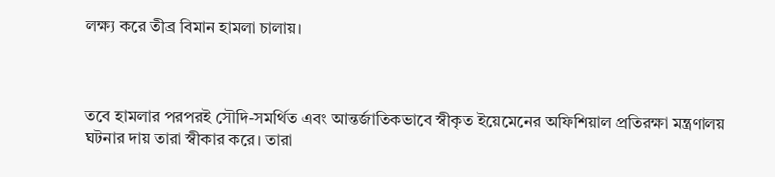লক্ষ্য করে তীব্র বিমান হামলা চালায়।



তবে হামলার পরপরই সৌদি-সমর্থিত এবং আন্তর্জাতিকভাবে স্বীকৃত ইয়েমেনের অফিশিয়াল প্রতিরক্ষা মন্ত্রণালয় ঘটনার দায় তারা স্বীকার করে। তারা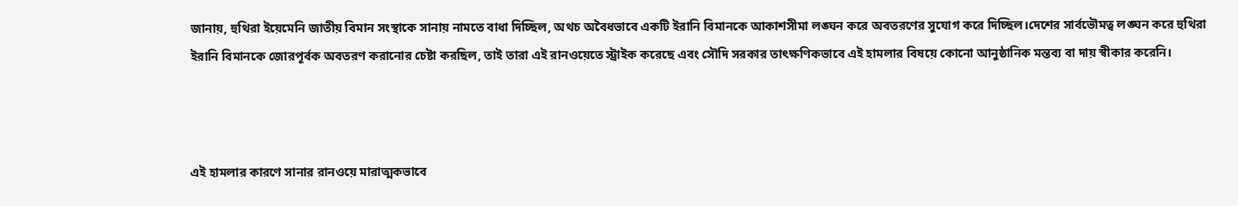জানায়, হুথিরা ইয়েমেনি জাতীয় বিমান সংস্থাকে সানায় নামতে বাধা দিচ্ছিল, অথচ অবৈধভাবে একটি ইরানি বিমানকে আকাশসীমা লঙ্ঘন করে অবতরণের সুযোগ করে দিচ্ছিল।দেশের সার্বভৌমত্ব লঙ্ঘন করে হুথিরা ইরানি বিমানকে জোরপূর্বক অবতরণ করানোর চেষ্টা করছিল, তাই তারা এই রানওয়েতে স্ট্রাইক করেছে এবং সৌদি সরকার তাৎক্ষণিকভাবে এই হামলার বিষয়ে কোনো আনুষ্ঠানিক মন্তব্য বা দায় স্বীকার করেনি।



এই হামলার কারণে সানার রানওয়ে মারাত্মকভাবে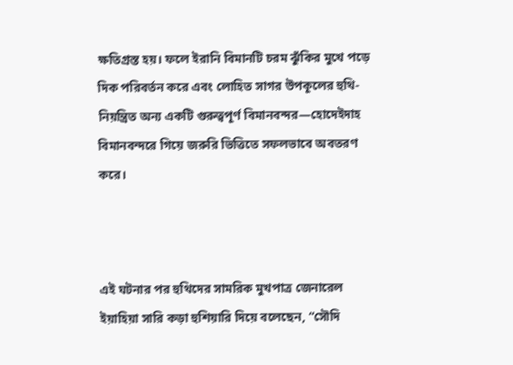ক্ষতিগ্রস্ত হয়। ফলে ইরানি বিমানটি চরম ঝুঁকির মুখে পড়ে দিক পরিবর্তন করে এবং লোহিত সাগর উপকূলের হুথি-নিয়ন্ত্রিত অন্য একটি গুরুত্বপূর্ণ বিমানবন্দর—হোদেইদাহ বিমানবন্দরে গিয়ে জরুরি ভিত্তিতে সফলভাবে অবতরণ করে।



এই ঘটনার পর হুথিদের সামরিক মুখপাত্র জেনারেল ইয়াহিয়া সারি কড়া হুশিয়ারি দিয়ে বলেছেন, “সৌদি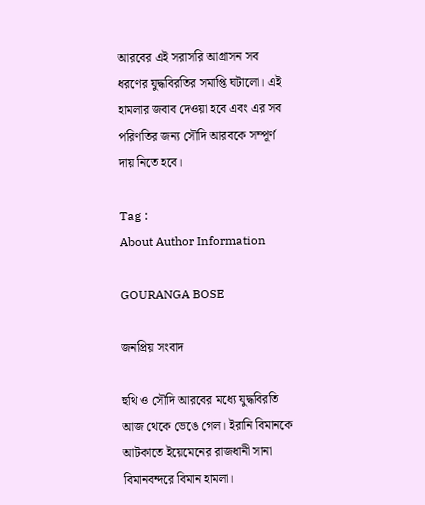আরবের এই সরাসরি আগ্রাসন সব ধরণের যুদ্ধবিরতির সমাপ্তি ঘটালো। এই হামলার জবাব দেওয়া হবে এবং এর সব পরিণতির জন্য সৌদি আরবকে সম্পূর্ণ দায় নিতে হবে।

Tag :
About Author Information

GOURANGA BOSE

জনপ্রিয় সংবাদ

হুথি ও সৌদি আরবের মধ্যে যুদ্ধবিরতি আজ থেকে ভেঙে গেল। ইরানি বিমানকে আটকাতে ইয়েমেনের রাজধানী সানা বিমানবন্দরে বিমান হামলা।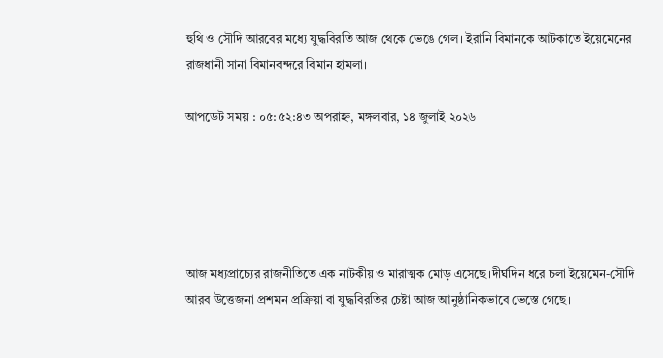হুথি ও সৌদি আরবের মধ্যে যুদ্ধবিরতি আজ থেকে ভেঙে গেল। ইরানি বিমানকে আটকাতে ইয়েমেনের রাজধানী সানা বিমানবন্দরে বিমান হামলা।

আপডেট সময় : ০৫:৫২:৪৩ অপরাহ্ন, মঙ্গলবার, ১৪ জুলাই ২০২৬





আজ মধ্যপ্রাচ্যের রাজনীতিতে এক নাটকীয় ও মারাত্মক মোড় এসেছে।দীর্ঘদিন ধরে চলা ইয়েমেন-সৌদি আরব উত্তেজনা প্রশমন প্রক্রিয়া বা যুদ্ধবিরতির চেষ্টা আজ আনুষ্ঠানিকভাবে ভেস্তে গেছে।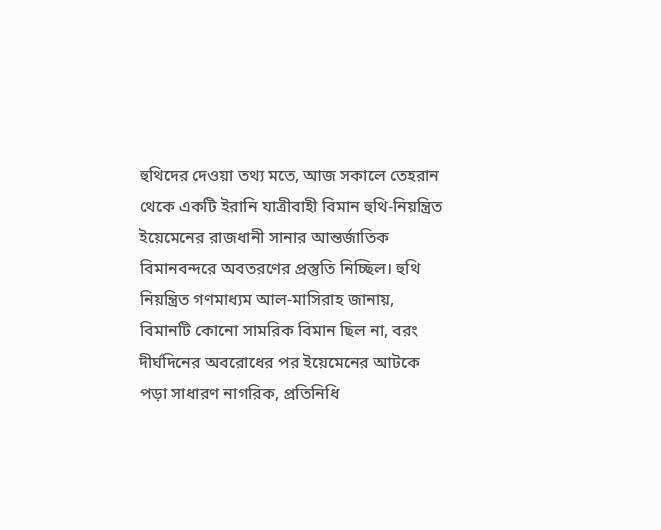হুথিদের দেওয়া তথ্য মতে, আজ সকালে তেহরান থেকে একটি ইরানি যাত্রীবাহী বিমান হুথি-নিয়ন্ত্রিত ইয়েমেনের রাজধানী সানার আন্তর্জাতিক বিমানবন্দরে অবতরণের প্রস্তুতি নিচ্ছিল। হুথি নিয়ন্ত্রিত গণমাধ্যম আল-মাসিরাহ জানায়, বিমানটি কোনো সামরিক বিমান ছিল না, বরং দীর্ঘদিনের অবরোধের পর ইয়েমেনের আটকে পড়া সাধারণ নাগরিক, প্রতিনিধি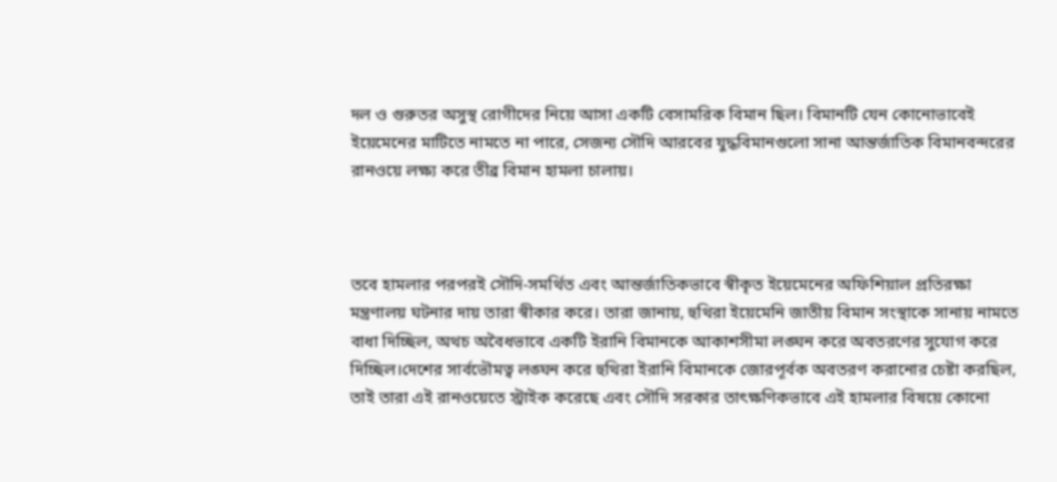দল ও গুরুতর অসুস্থ রোগীদের নিয়ে আসা একটি বেসামরিক বিমান ছিল। বিমানটি যেন কোনোভাবেই ইয়েমেনের মাটিতে নামতে না পারে, সেজন্য সৌদি আরবের যুদ্ধবিমানগুলো সানা আন্তর্জাতিক বিমানবন্দরের রানওয়ে লক্ষ্য করে তীব্র বিমান হামলা চালায়।



তবে হামলার পরপরই সৌদি-সমর্থিত এবং আন্তর্জাতিকভাবে স্বীকৃত ইয়েমেনের অফিশিয়াল প্রতিরক্ষা মন্ত্রণালয় ঘটনার দায় তারা স্বীকার করে। তারা জানায়, হুথিরা ইয়েমেনি জাতীয় বিমান সংস্থাকে সানায় নামতে বাধা দিচ্ছিল, অথচ অবৈধভাবে একটি ইরানি বিমানকে আকাশসীমা লঙ্ঘন করে অবতরণের সুযোগ করে দিচ্ছিল।দেশের সার্বভৌমত্ব লঙ্ঘন করে হুথিরা ইরানি বিমানকে জোরপূর্বক অবতরণ করানোর চেষ্টা করছিল, তাই তারা এই রানওয়েতে স্ট্রাইক করেছে এবং সৌদি সরকার তাৎক্ষণিকভাবে এই হামলার বিষয়ে কোনো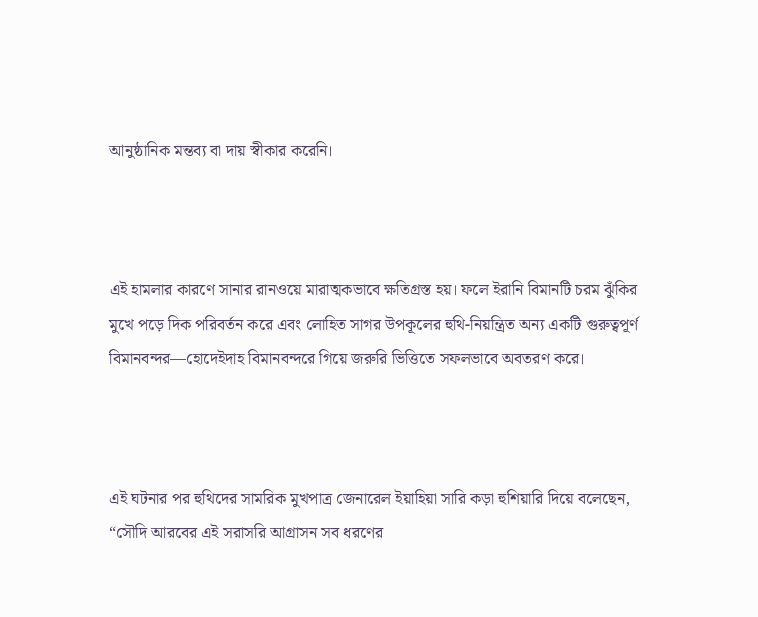আনুষ্ঠানিক মন্তব্য বা দায় স্বীকার করেনি।



এই হামলার কারণে সানার রানওয়ে মারাত্মকভাবে ক্ষতিগ্রস্ত হয়। ফলে ইরানি বিমানটি চরম ঝুঁকির মুখে পড়ে দিক পরিবর্তন করে এবং লোহিত সাগর উপকূলের হুথি-নিয়ন্ত্রিত অন্য একটি গুরুত্বপূর্ণ বিমানবন্দর—হোদেইদাহ বিমানবন্দরে গিয়ে জরুরি ভিত্তিতে সফলভাবে অবতরণ করে।



এই ঘটনার পর হুথিদের সামরিক মুখপাত্র জেনারেল ইয়াহিয়া সারি কড়া হুশিয়ারি দিয়ে বলেছেন, “সৌদি আরবের এই সরাসরি আগ্রাসন সব ধরণের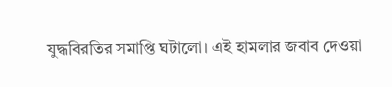যুদ্ধবিরতির সমাপ্তি ঘটালো। এই হামলার জবাব দেওয়া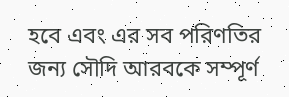হবে এবং এর সব পরিণতির জন্য সৌদি আরবকে সম্পূর্ণ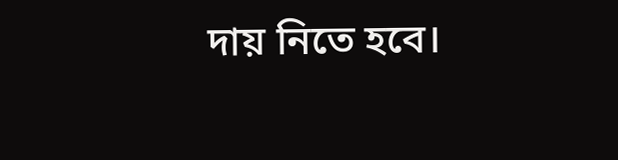দায় নিতে হবে।